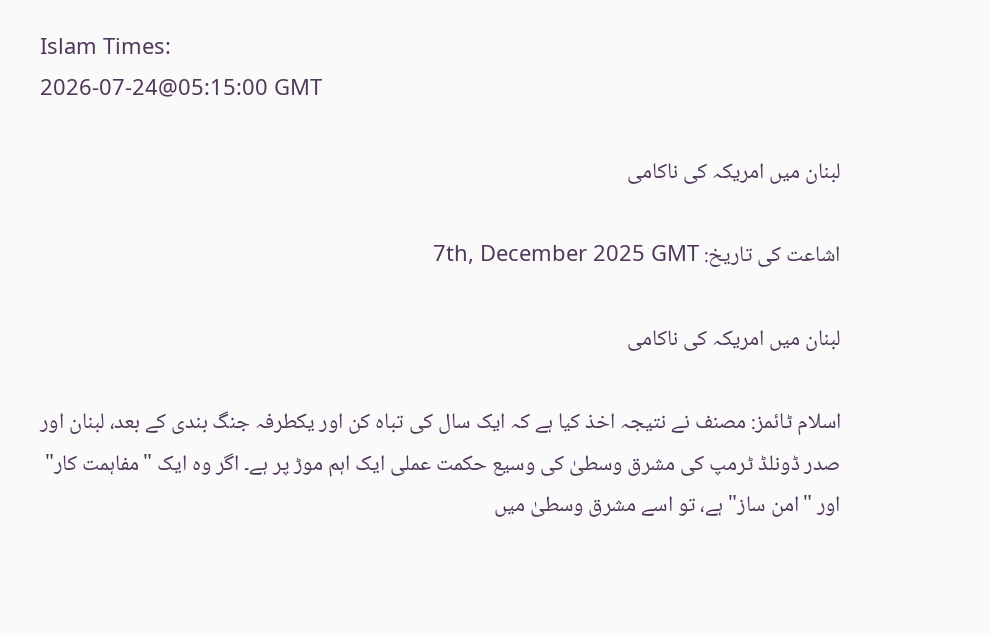Islam Times:
2026-07-24@05:15:00 GMT

لبنان میں امریکہ کی ناکامی

اشاعت کی تاریخ: 7th, December 2025 GMT

لبنان میں امریکہ کی ناکامی

اسلام ٹائمز: مصنف نے نتیجہ اخذ کیا ہے کہ ایک سال کی تباہ کن اور یکطرفہ جنگ بندی کے بعد، لبنان اور صدر ڈونلڈ ٹرمپ کی مشرق وسطیٰ کی وسیع حکمت عملی ایک اہم موڑ پر ہے۔ اگر وہ ایک "مفاہمت کار" اور "امن ساز" ہے، تو اسے مشرق وسطیٰ میں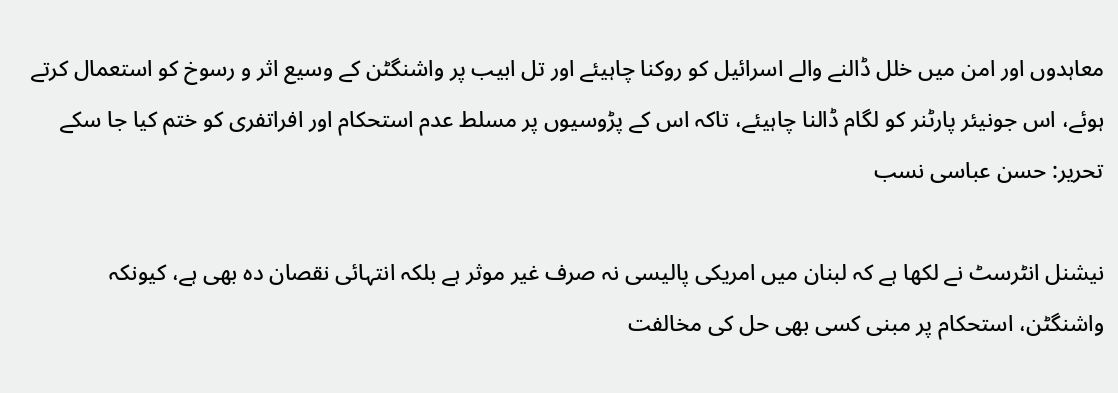معاہدوں اور امن میں خلل ڈالنے والے اسرائیل کو روکنا چاہیئے اور تل ابیب پر واشنگٹن کے وسیع اثر و رسوخ کو استعمال کرتے ہوئے، اس جونیئر پارٹنر کو لگام ڈالنا چاہیئے، تاکہ اس کے پڑوسیوں پر مسلط عدم استحکام اور افراتفری کو ختم کیا جا سکے تحریر: حسن عباسی نسب

نیشنل انٹرسٹ نے لکھا ہے کہ لبنان میں امریکی پالیسی نہ صرف غیر موثر ہے بلکہ انتہائی نقصان دہ بھی ہے، کیونکہ واشنگٹن، استحکام پر مبنی کسی بھی حل کی مخالفت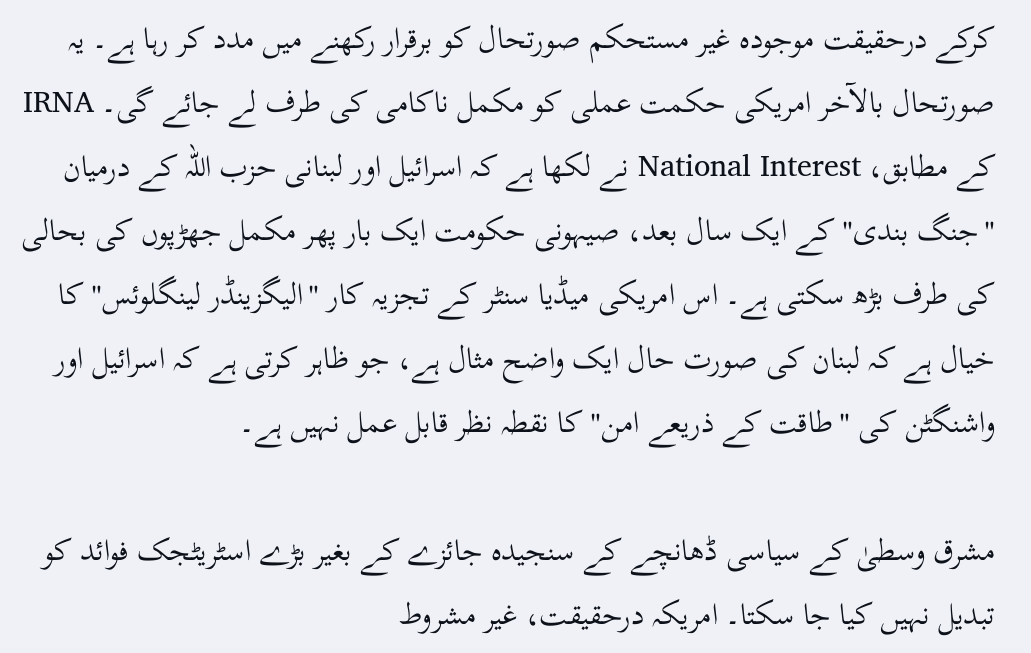کرکے درحقیقت موجودہ غیر مستحکم صورتحال کو برقرار رکھنے میں مدد کر رہا ہے۔ یہ صورتحال بالآخر امریکی حکمت عملی کو مکمل ناکامی کی طرف لے جائے گی۔ IRNA کے مطابق، National Interest نے لکھا ہے کہ اسرائیل اور لبنانی حزب اللہ کے درمیان "جنگ بندی" کے ایک سال بعد، صیہونی حکومت ایک بار پھر مکمل جھڑپوں کی بحالی کی طرف بڑھ سکتی ہے۔ اس امریکی میڈیا سنٹر کے تجزیہ کار "الیگزینڈر لینگلوئس" کا خیال ہے کہ لبنان کی صورت حال ایک واضح مثال ہے، جو ظاہر کرتی ہے کہ اسرائیل اور واشنگٹن کی "طاقت کے ذریعے امن" کا نقطہ نظر قابل عمل نہیں ہے۔

مشرق وسطیٰ کے سیاسی ڈھانچے کے سنجیدہ جائزے کے بغیر بڑے اسٹریٹجک فوائد کو تبدیل نہیں کیا جا سکتا۔ امریکہ درحقیقت، غیر مشروط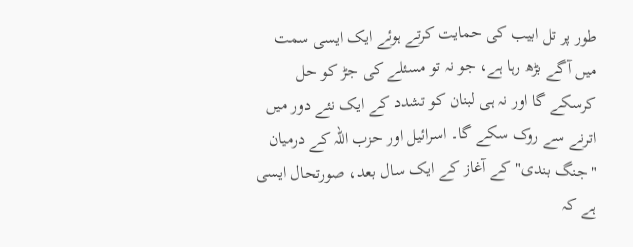طور پر تل ابیب کی حمایت کرتے ہوئے ایک ایسی سمت میں آگے بڑھ رہا ہے، جو نہ تو مسئلے کی جڑ کو حل کرسکے گا اور نہ ہی لبنان کو تشدد کے ایک نئے دور میں اترنے سے روک سکے گا۔ اسرائیل اور حزب اللہ کے درمیان "جنگ بندی" کے آغاز کے ایک سال بعد، صورتحال ایسی ہے کہ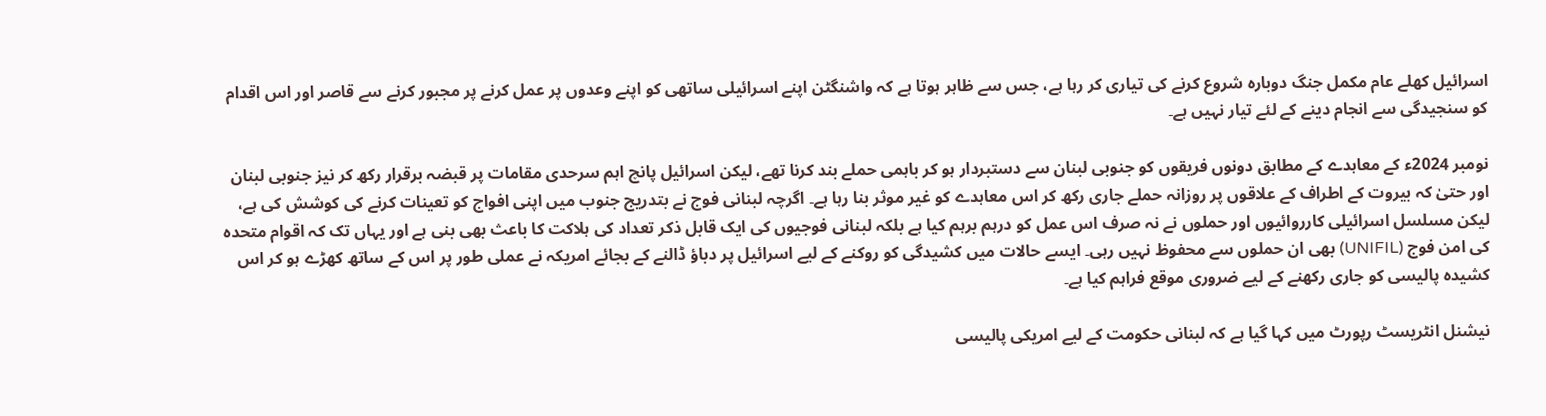اسرائیل کھلے عام مکمل جنگ دوبارہ شروع کرنے کی تیاری کر رہا ہے، جس سے ظاہر ہوتا ہے کہ واشنگٹن اپنے اسرائیلی ساتھی کو اپنے وعدوں پر عمل کرنے پر مجبور کرنے سے قاصر اور اس اقدام کو سنجیدگی سے انجام دینے کے لئے تیار نہیں ہے۔

نومبر 2024ء کے معاہدے کے مطابق دونوں فریقوں کو جنوبی لبنان سے دستبردار ہو کر باہمی حملے بند کرنا تھے، لیکن اسرائیل پانچ اہم سرحدی مقامات پر قبضہ برقرار رکھ کر نیز جنوبی لبنان اور حتیٰ کہ بیروت کے اطراف کے علاقوں پر روزانہ حملے جاری رکھ کر اس معاہدے کو غیر موثر بنا رہا ہے۔ اگرچہ لبنانی فوج نے بتدریج جنوب میں اپنی افواج کو تعینات کرنے کی کوشش کی ہے، لیکن مسلسل اسرائیلی کارروائیوں اور حملوں نے نہ صرف اس عمل کو درہم برہم کیا ہے بلکہ لبنانی فوجیوں کی ایک قابل ذکر تعداد کی ہلاکت کا باعث بھی بنی ہے اور یہاں تک کہ اقوام متحدہ کی امن فوج (UNIFIL) بھی ان حملوں سے محفوظ نہیں رہی۔ ایسے حالات میں کشیدگی کو روکنے کے لیے اسرائیل پر دباؤ ڈالنے کے بجائے امریکہ نے عملی طور پر اس کے ساتھ کھڑے ہو کر اس کشیدہ پالیسی کو جاری رکھنے کے لیے ضروری موقع فراہم کیا ہے۔

نیشنل انٹریسٹ رپورٹ میں کہا گیا ہے کہ لبنانی حکومت کے لیے امریکی پالیسی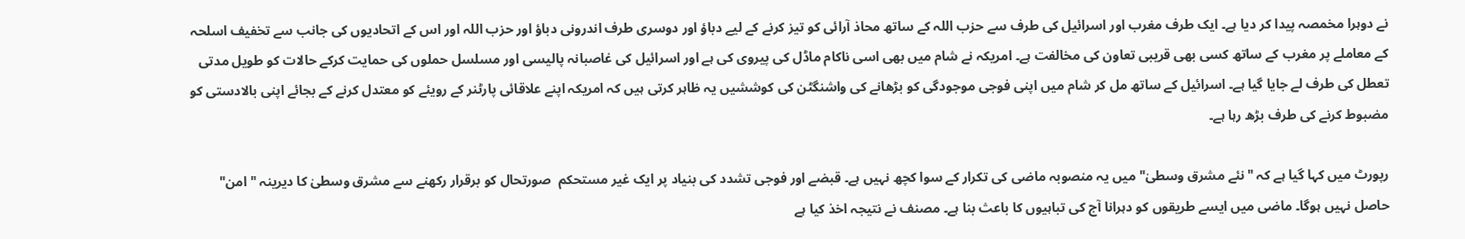نے دوہرا مخمصہ پیدا کر دیا ہے۔ ایک طرف مغرب اور اسرائیل کی طرف سے حزب اللہ کے ساتھ محاذ آرائی کو تیز کرنے کے لیے دباؤ اور دوسری طرف اندرونی دباؤ اور حزب اللہ اور اس کے اتحادیوں کی جانب سے تخفیف اسلحہ کے معاملے پر مغرب کے ساتھ کسی بھی قریبی تعاون کی مخالفت ہے۔ امریکہ نے شام میں بھی اسی ناکام ماڈل کی پیروی کی ہے اور اسرائیل کی غاصبانہ پالیسی اور مسلسل حملوں کی حمایت کرکے حالات کو طویل مدتی تعطل کی طرف لے جایا گیا ہے۔ اسرائیل کے ساتھ مل کر شام میں اپنی فوجی موجودگی کو بڑھانے کی واشنگٹن کی کوششیں یہ ظاہر کرتی ہیں کہ امریکہ اپنے علاقائی پارٹنر کے رویئے کو معتدل کرنے کے بجائے اپنی بالادستی کو مضبوط کرنے کی طرف بڑھ رہا ہے۔

رپورٹ میں کہا گیا ہے کہ "نئے مشرق وسطیٰ" میں یہ منصوبہ ماضی کی تکرار کے سوا کچھ نہیں ہے۔ قبضے اور فوجی تشدد کی بنیاد پر ایک غیر مستحکم  صورتحال کو برقرار رکھنے سے مشرق وسطیٰ کا دیرینہ "امن" حاصل نہیں ہوگا۔ ماضی میں ایسے طریقوں کو دہرانا آج کی تباہیوں کا باعث بنا ہے۔ مصنف نے نتیجہ اخذ کیا ہے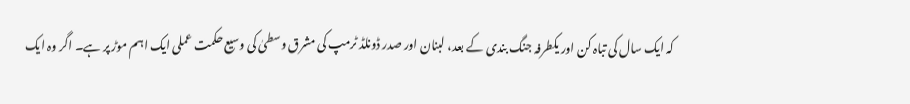کہ ایک سال کی تباہ کن اور یکطرفہ جنگ بندی کے بعد، لبنان اور صدر ڈونلڈ ٹرمپ کی مشرق وسطیٰ کی وسیع حکمت عملی ایک اہم موڑ پر ہے۔ اگر وہ ایک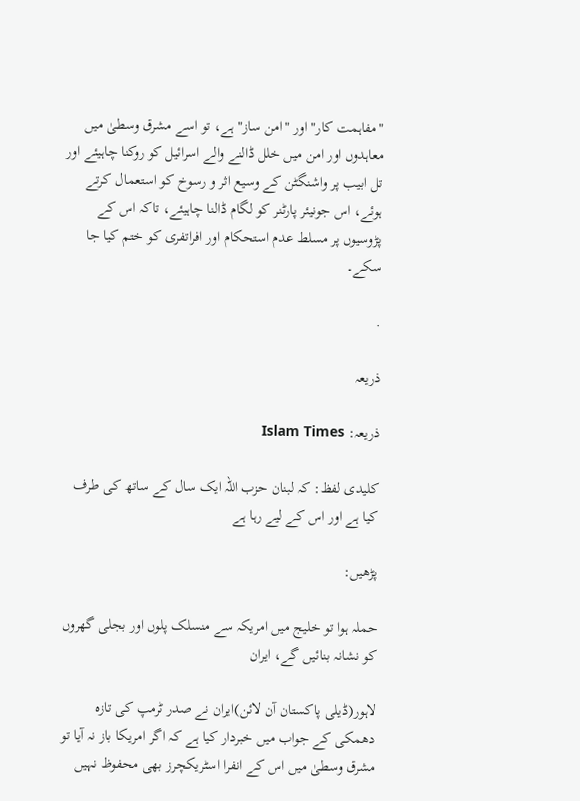"مفاہمت کار" اور "امن ساز" ہے، تو اسے مشرق وسطیٰ میں معاہدوں اور امن میں خلل ڈالنے والے اسرائیل کو روکنا چاہیئے اور تل ابیب پر واشنگٹن کے وسیع اثر و رسوخ کو استعمال کرتے ہوئے، اس جونیئر پارٹنر کو لگام ڈالنا چاہیئے، تاکہ اس کے پڑوسیوں پر مسلط عدم استحکام اور افراتفری کو ختم کیا جا سکے۔

.

ذریعہ

ذریعہ: Islam Times

کلیدی لفظ: کہ لبنان حزب اللہ ایک سال کے ساتھ کی طرف کیا ہے اور اس کے لیے رہا ہے

پڑھیں:

حملہ ہوا تو خلیج میں امریکہ سے منسلک پلوں اور بجلی گھروں کو نشانہ بنائیں گے، ایران

لاہور(ڈیلی پاکستان آن لائن)ایران نے صدر ٹرمپ کی تازہ دھمکی کے جواب میں خبردار کیا ہے کہ اگر امریکا باز نہ آیا تو مشرق وسطیٰ میں اس کے انفرا اسٹریکچرز بھی محفوظ نہیں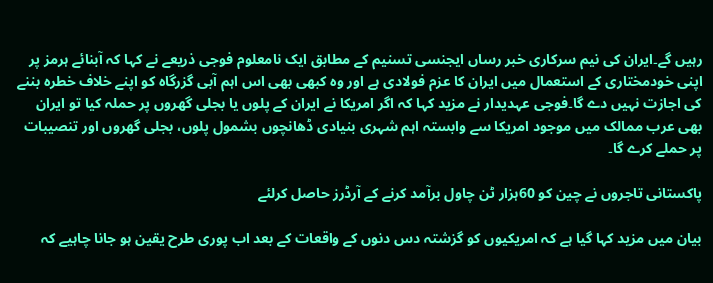رہیں گے۔ایران کی نیم سرکاری خبر رساں ایجنسی تسنیم کے مطابق ایک نامعلوم فوجی ذریعے نے کہا کہ آبنائے ہرمز پر اپنی خودمختاری کے استعمال میں ایران کا عزم فولادی ہے اور وہ کبھی بھی اس اہم آبی گزرگاہ کو اپنے خلاف خطرہ بننے کی اجازت نہیں دے گا۔فوجی عہدیدار نے مزید کہا کہ اگر امریکا نے ایران کے پلوں یا بجلی گھروں پر حملہ کیا تو ایران بھی عرب ممالک میں موجود امریکا سے وابستہ اہم شہری بنیادی ڈھانچوں بشمول پلوں، بجلی گھروں اور تنصیبات پر حملے کرے گا۔

پاکستانی تاجروں نے چین کو 60ہزار ٹن چاول برآمد کرنے کے آرڈرز حاصل کرلئے

بیان میں مزید کہا گیا ہے کہ امریکیوں کو گزشتہ دس دنوں کے واقعات کے بعد اب پوری طرح یقین ہو جانا چاہیے کہ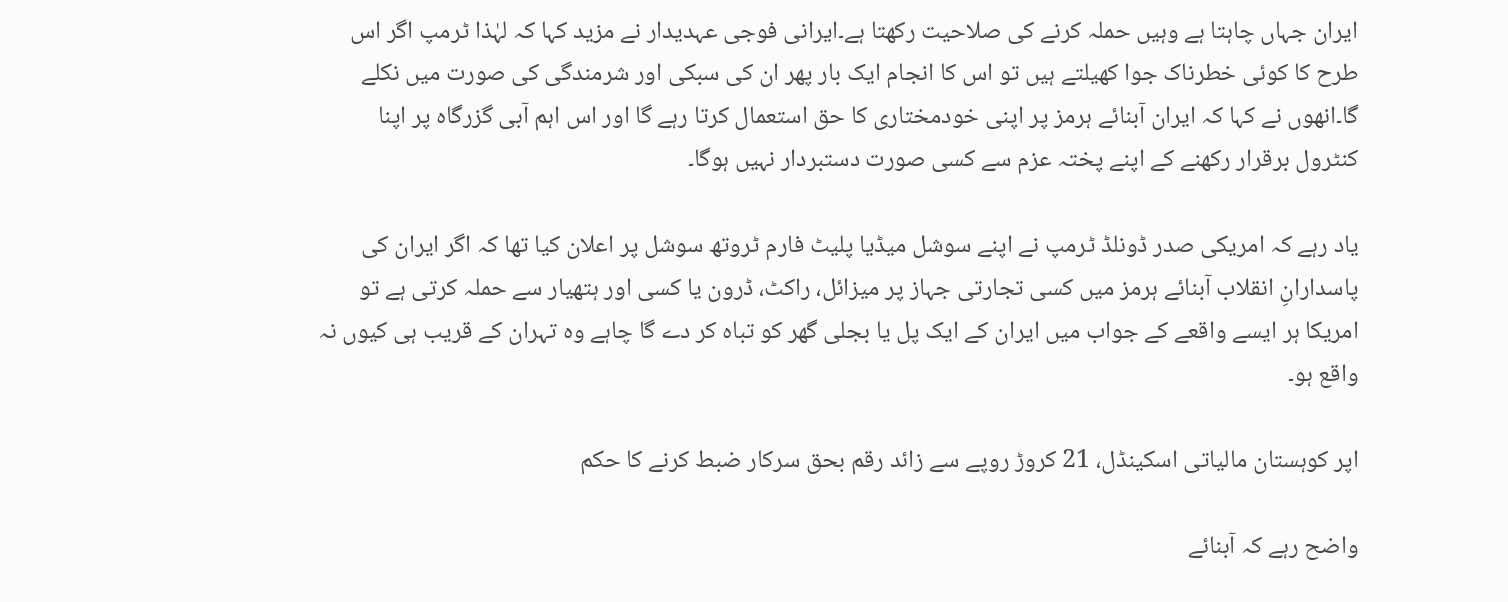ایران جہاں چاہتا ہے وہیں حملہ کرنے کی صلاحیت رکھتا ہے۔ایرانی فوجی عہدیدار نے مزید کہا کہ لہٰذا ٹرمپ اگر اس طرح کا کوئی خطرناک جوا کھیلتے ہیں تو اس کا انجام ایک بار پھر ان کی سبکی اور شرمندگی کی صورت میں نکلے گا۔انھوں نے کہا کہ ایران آبنائے ہرمز پر اپنی خودمختاری کا حق استعمال کرتا رہے گا اور اس اہم آبی گزرگاہ پر اپنا کنٹرول برقرار رکھنے کے اپنے پختہ عزم سے کسی صورت دستبردار نہیں ہوگا۔

یاد رہے کہ امریکی صدر ڈونلڈ ٹرمپ نے اپنے سوشل میڈیا پلیٹ فارم ٹروتھ سوشل پر اعلان کیا تھا کہ اگر ایران کی پاسدارانِ انقلاب آبنائے ہرمز میں کسی تجارتی جہاز پر میزائل، راکٹ، ڈرون یا کسی اور ہتھیار سے حملہ کرتی ہے تو امریکا ہر ایسے واقعے کے جواب میں ایران کے ایک پل یا بجلی گھر کو تباہ کر دے گا چاہے وہ تہران کے قریب ہی کیوں نہ واقع ہو۔

اپر کوہستان مالیاتی اسکینڈل، 21 کروڑ روپے سے زائد رقم بحق سرکار ضبط کرنے کا حکم

واضح رہے کہ آبنائے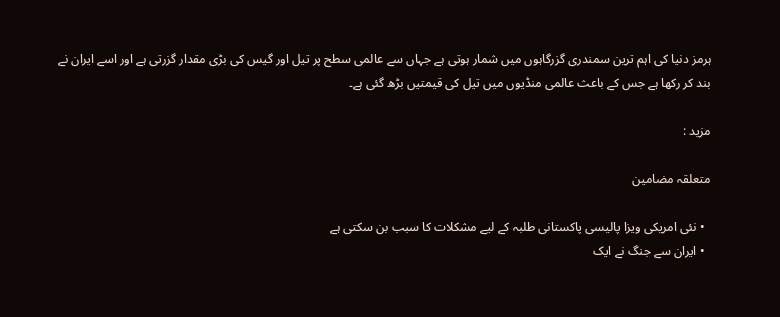ہرمز دنیا کی اہم ترین سمندری گزرگاہوں میں شمار ہوتی ہے جہاں سے عالمی سطح پر تیل اور گیس کی بڑی مقدار گزرتی ہے اور اسے ایران نے بند کر رکھا ہے جس کے باعث عالمی منڈیوں میں تیل کی قیمتیں بڑھ گئی ہے۔

مزید :

متعلقہ مضامین

  • نئی امریکی ویزا پالیسی پاکستانی طلبہ کے لیے مشکلات کا سبب بن سکتی ہے
  • ایران سے جنگ نے ایک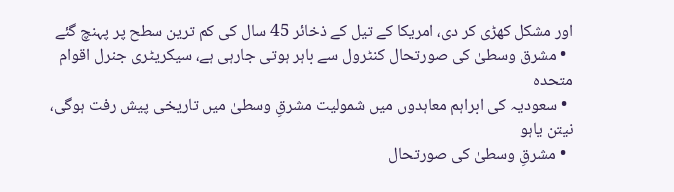اور مشکل کھڑی کر دی، امریکا کے تیل کے ذخائر 45 سال کی کم ترین سطح پر پہنچ گئے
  • مشرق وسطیٰ کی صورتحال کنٹرول سے باہر ہوتی جارہی ہے، سیکریٹری جنرل اقوام متحدہ
  • سعودیہ کی ابراہم معاہدوں میں شمولیت مشرقِ وسطیٰ میں تاریخی پیش رفت ہوگی، نیتن یاہو
  • مشرقِ وسطیٰ کی صورتحال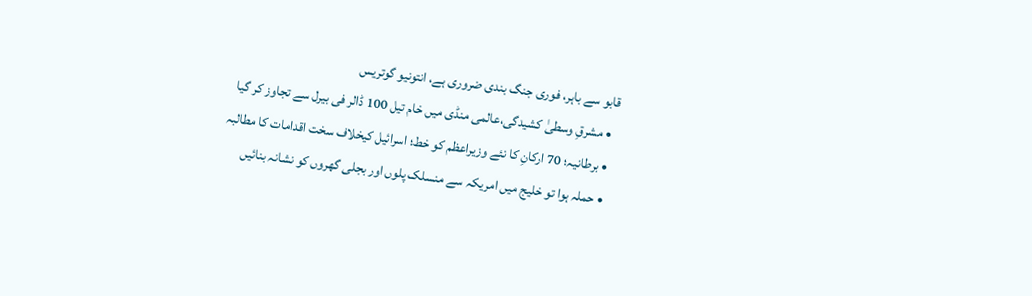قابو سے باہر، فوری جنگ بندی ضروری ہے، انتونیو گوتریس
  • مشرقِ وسطیٰ کشیدگی،عالمی منڈی میں خام تیل 100 ڈالر فی بیرل سے تجاوز کر گیا
  • برطانیہ؛ 70 ارکانِ کا نئے وزیراعظم کو خط؛ اسرائیل کیخلاف سخت اقدامات کا مطالبہ
  • حملہ ہوا تو خلیج میں امریکہ سے منسلک پلوں اور بجلی گھروں کو نشانہ بنائیں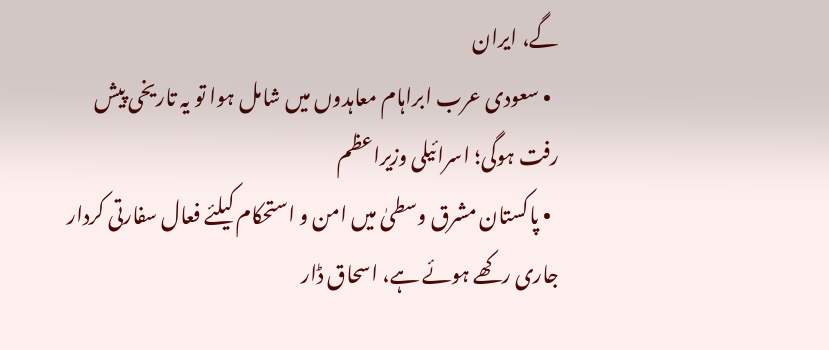گے، ایران
  • سعودی عرب ابراہام معاہدوں میں شامل ہوا تو یہ تاریخی پیش رفت ہوگی؛ اسرائیلی وزیراعظم
  • پاکستان مشرق وسطیٰ میں امن و استحکام کیلئے فعال سفارتی کردار جاری رکھے ہوئے ہے، اسحاق ڈار